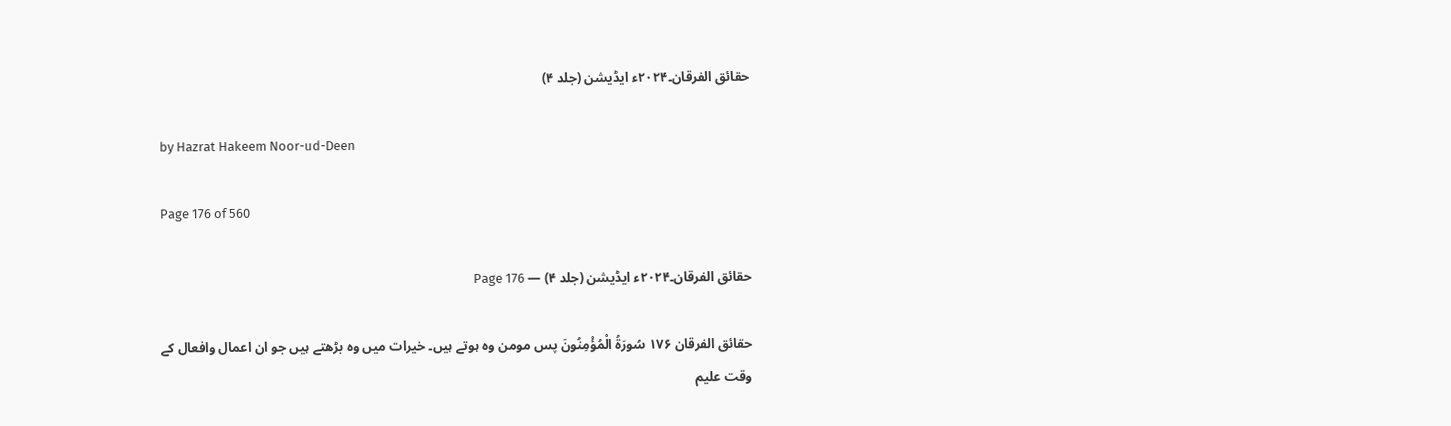حقائق الفرقان۔۲۰۲۴ء ایڈیشن (جلد ۴)

by Hazrat Hakeem Noor-ud-Deen

Page 176 of 560

حقائق الفرقان۔۲۰۲۴ء ایڈیشن (جلد ۴) — Page 176

حقائق الفرقان ۱۷۶ سُورَةُ الْمُؤْمِنُونَ پس مومن وہ ہوتے ہیں۔ خیرات میں وہ بڑھتے ہیں جو ان اعمال وافعال کے وقت علیم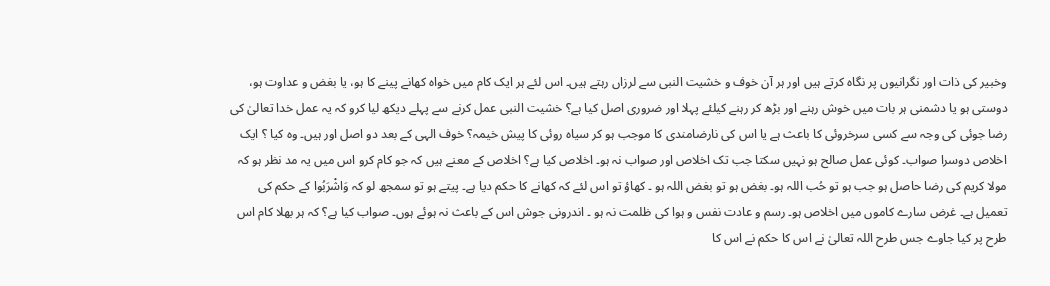وخبیر کی ذات اور نگرانیوں پر نگاہ کرتے ہیں اور ہر آن خوف و خشیت النبی سے لرزاں رہتے ہیں۔ اس لئے ہر ایک کام میں خواہ کھانے پینے کا ہو، یا بغض و عداوت ہو، دوستی ہو یا دشمنی ہر بات میں خوش رہنے اور بڑھ کر رہنے کیلئے پہلا اور ضروری اصل کیا ہے؟ خشیت النبی عمل کرنے سے پہلے دیکھ لیا کرو کہ یہ عمل خدا تعالیٰ کی رضا جوئی کی وجہ سے کسی سرخروئی کا باعث ہے یا اس کی نارضامندی کا موجب ہو کر سیاہ روئی کا پیش خیمہ؟ خوف الہی کے بعد دو اصل اور ہیں۔ وہ کیا ؟ ایک اخلاص دوسرا صواب۔ کوئی عمل صالح ہو نہیں سکتا جب تک اخلاص اور صواب نہ ہو۔ اخلاص کیا ہے؟ اخلاص کے معنے ہیں کہ جو کام کرو اس میں یہ مد نظر ہو کہ مولا کریم کی رضا حاصل ہو جب ہو تو حُب اللہ ہو۔ بغض ہو تو بغض اللہ ہو ۔ کھاؤ تو اس لئے کہ کھانے کا حکم دیا ہے۔ پیتے ہو تو سمجھ لو کہ وَاشْرَبُوا کے حکم کی تعمیل ہے۔ غرض سارے کاموں میں اخلاص ہو۔ رسم و عادت نفس و ہوا کی ظلمت نہ ہو ۔ اندرونی جوش اس کے باعث نہ ہوئے ہوں۔ صواب کیا ہے؟ کہ ہر بھلا کام اس طرح پر کیا جاوے جس طرح اللہ تعالیٰ نے اس کا حکم نے اس کا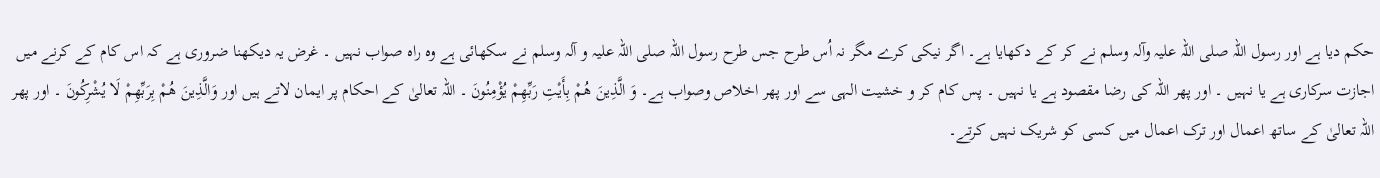حکم دیا ہے اور رسول اللہ صلی اللہ علیہ وآلہ وسلم نے کر کے دکھایا ہے۔ اگر نیکی کرے مگر نہ اُس طرح جس طرح رسول اللہ صلی اللہ علیہ و آلہ وسلم نے سکھائی ہے وہ راہ صواب نہیں ۔ غرض یہ دیکھنا ضروری ہے کہ اس کام کے کرنے میں اجازت سرکاری ہے یا نہیں ۔ اور پھر اللہ کی رضا مقصود ہے یا نہیں ۔ پس کام کر و خشیت الہی سے اور پھر اخلاص وصواب ہے۔ وَ الَّذِينَ هُمْ بِأَيْتِ رَبِّهِمْ يُؤْمِنُونَ ۔ اللہ تعالیٰ کے احکام پر ایمان لاتے ہیں اور وَالَّذِینَ هُمْ بِرَبِّهِمْ لَا يُشْرِكُونَ ۔ اور پھر اللہ تعالیٰ کے ساتھ اعمال اور ترک اعمال میں کسی کو شریک نہیں کرتے۔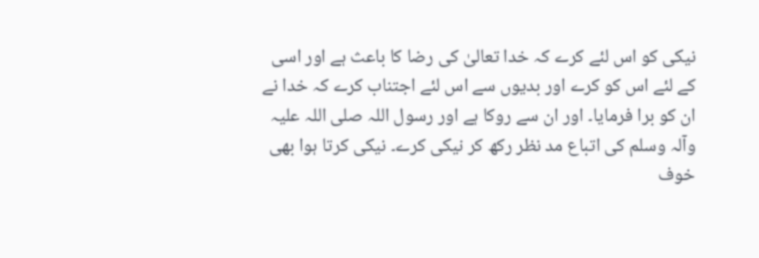نیکی کو اس لئے کرے کہ خدا تعالیٰ کی رضا کا باعث ہے اور اسی کے لئے اس کو کرے اور بدیوں سے اس لئے اجتناب کرے کہ خدا نے ان کو برا فرمایا۔ اور ان سے روکا ہے اور رسول اللہ صلی اللہ علیہ وآلہ وسلم کی اتباع مد نظر رکھ کر نیکی کرے۔ نیکی کرتا ہوا بھی خوف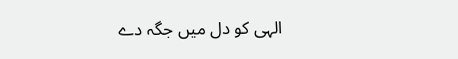الہی کو دل میں جگہ دے